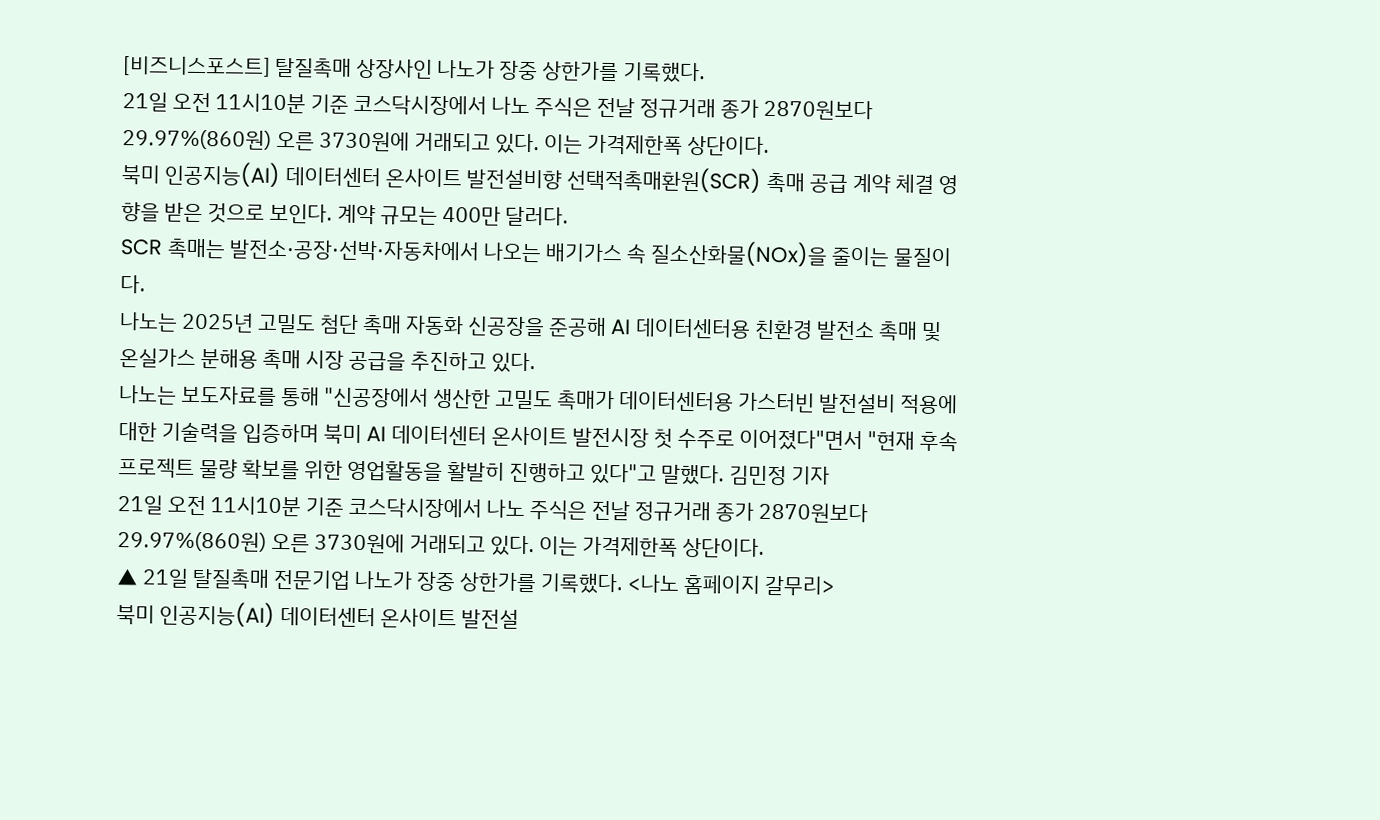[비즈니스포스트] 탈질촉매 상장사인 나노가 장중 상한가를 기록했다.
21일 오전 11시10분 기준 코스닥시장에서 나노 주식은 전날 정규거래 종가 2870원보다 29.97%(860원) 오른 3730원에 거래되고 있다. 이는 가격제한폭 상단이다.
북미 인공지능(AI) 데이터센터 온사이트 발전설비향 선택적촉매환원(SCR) 촉매 공급 계약 체결 영향을 받은 것으로 보인다. 계약 규모는 400만 달러다.
SCR 촉매는 발전소·공장·선박·자동차에서 나오는 배기가스 속 질소산화물(NOx)을 줄이는 물질이다.
나노는 2025년 고밀도 첨단 촉매 자동화 신공장을 준공해 AI 데이터센터용 친환경 발전소 촉매 및 온실가스 분해용 촉매 시장 공급을 추진하고 있다.
나노는 보도자료를 통해 "신공장에서 생산한 고밀도 촉매가 데이터센터용 가스터빈 발전설비 적용에 대한 기술력을 입증하며 북미 AI 데이터센터 온사이트 발전시장 첫 수주로 이어졌다"면서 "현재 후속 프로젝트 물량 확보를 위한 영업활동을 활발히 진행하고 있다"고 말했다. 김민정 기자
21일 오전 11시10분 기준 코스닥시장에서 나노 주식은 전날 정규거래 종가 2870원보다 29.97%(860원) 오른 3730원에 거래되고 있다. 이는 가격제한폭 상단이다.
▲ 21일 탈질촉매 전문기업 나노가 장중 상한가를 기록했다. <나노 홈페이지 갈무리>
북미 인공지능(AI) 데이터센터 온사이트 발전설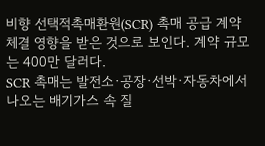비향 선택적촉매환원(SCR) 촉매 공급 계약 체결 영향을 받은 것으로 보인다. 계약 규모는 400만 달러다.
SCR 촉매는 발전소·공장·선박·자동차에서 나오는 배기가스 속 질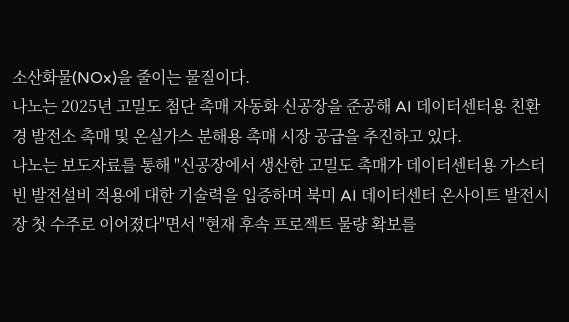소산화물(NOx)을 줄이는 물질이다.
나노는 2025년 고밀도 첨단 촉매 자동화 신공장을 준공해 AI 데이터센터용 친환경 발전소 촉매 및 온실가스 분해용 촉매 시장 공급을 추진하고 있다.
나노는 보도자료를 통해 "신공장에서 생산한 고밀도 촉매가 데이터센터용 가스터빈 발전설비 적용에 대한 기술력을 입증하며 북미 AI 데이터센터 온사이트 발전시장 첫 수주로 이어졌다"면서 "현재 후속 프로젝트 물량 확보를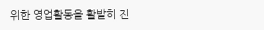위한 영업활동을 활발히 진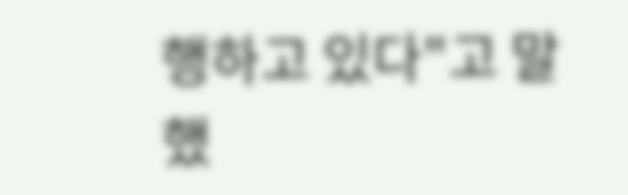행하고 있다"고 말했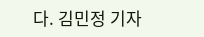다. 김민정 기자